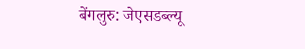बेंगलुरु: जेएसडब्ल्यू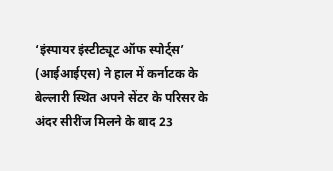‘इंस्पायर इंस्टीट्यूट ऑफ स्पोर्ट्स’ (आईआईएस) ने हाल में कर्नाटक के बेल्लारी स्थित अपने सेंटर के परिसर के अंदर सीरींज मिलने के बाद 23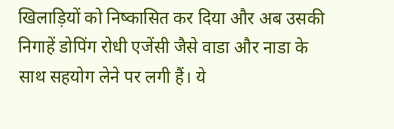खिलाड़ियों को निष्कासित कर दिया और अब उसकी निगाहें डोपिंग रोधी एजेंसी जैसे वाडा और नाडा के साथ सहयोग लेने पर लगी हैं। ये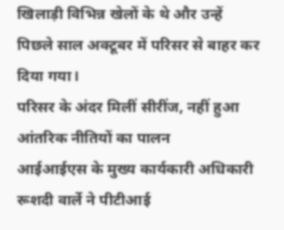खिलाड़ी विभिन्न खेलों के थे और उन्हें पिछले साल अक्टूबर में परिसर से बाहर कर दिया गया।
परिसर के अंदर मिलीं सीरींज, नहीं हुआ आंतरिक नीतियों का पालन
आईआईएस के मुख्य कार्यकारी अधिकारी रूशदी वार्ले ने पीटीआई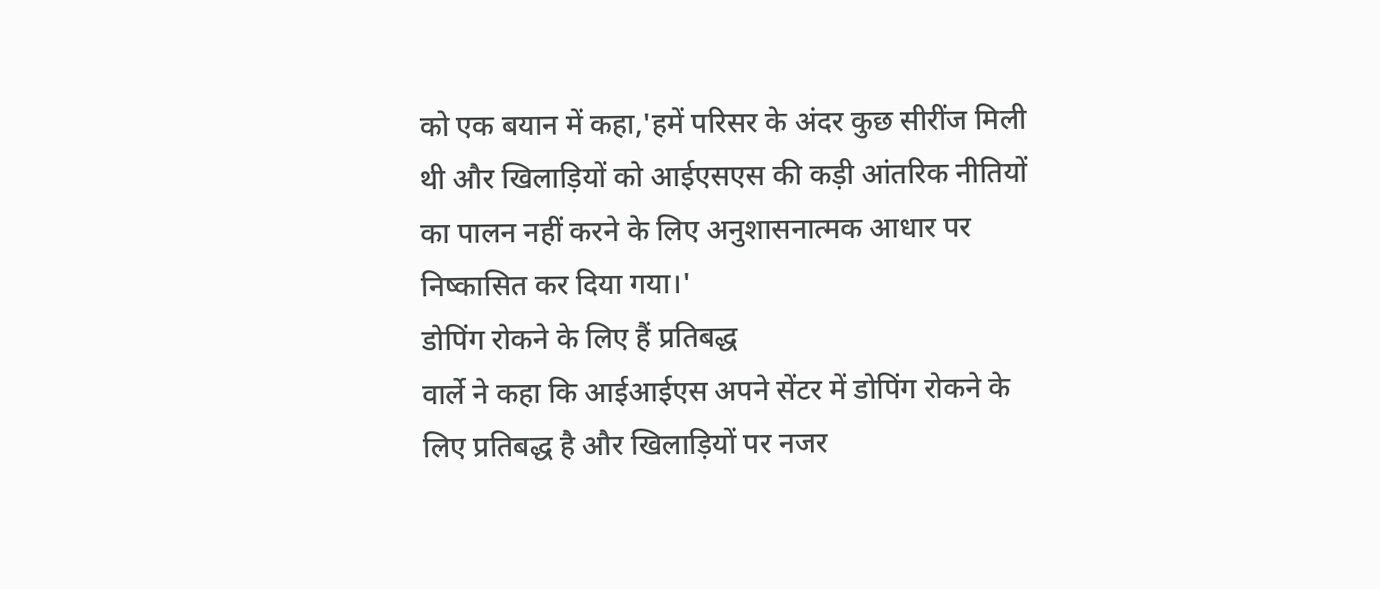को एक बयान में कहा,'हमें परिसर के अंदर कुछ सीरींज मिली थी और खिलाड़ियों को आईएसएस की कड़ी आंतरिक नीतियों का पालन नहीं करने के लिए अनुशासनात्मक आधार पर निष्कासित कर दिया गया।'
डोपिंग रोकने के लिए हैं प्रतिबद्ध
वार्ले ने कहा कि आईआईएस अपने सेंटर में डोपिंग रोकने के लिए प्रतिबद्ध है और खिलाड़ियों पर नजर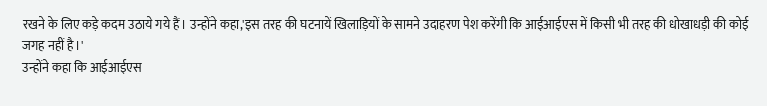रखने के लिए कड़े कदम उठाये गये हैं। उन्होंने कहा,'इस तरह की घटनायें खिलाड़ियों के सामने उदाहरण पेश करेंगी कि आईआईएस में किसी भी तरह की धोखाधड़ी की कोई जगह नहीं है।'
उन्होंने कहा कि आईआईएस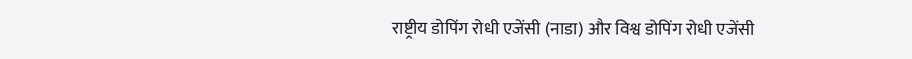राष्ट्रीय डोपिंग रोधी एजेंसी (नाडा) और विश्व डोपिंग रोधी एजेंसी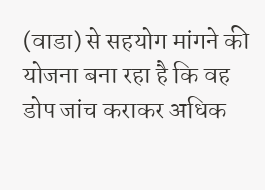(वाडा) से सहयोग मांगने की योजना बना रहा है कि वह डोप जांच कराकर अधिक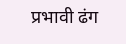प्रभावी ढंग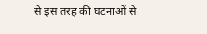से इस तरह की घटनाओं से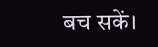बच सकें।